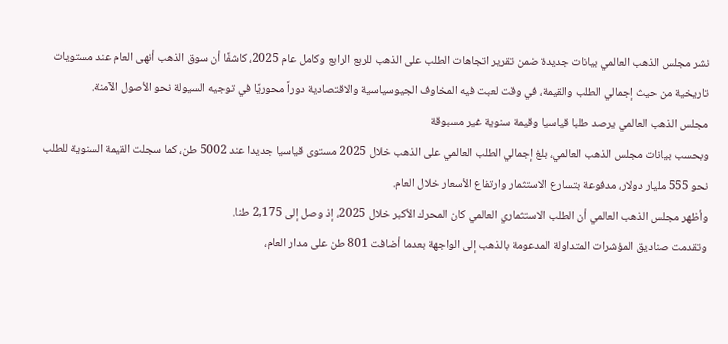نشر مجلس الذهب العالمي بيانات جديدة ضمن تقرير اتجاهات الطلب على الذهب للربع الرابع وكامل عام 2025، كاشفًا أن سوق الذهب أنهى العام عند مستويات تاريخية من حيث إجمالي الطلب والقيمة، في وقت لعبت فيه المخاوف الجيوسياسية والاقتصادية دوراً محوريًا في توجيه السيولة نحو الأصول الآمنة.
مجلس الذهب العالمي يرصد طلبا قياسيا وقيمة سنوية غير مسبوقة
وبحسب بيانات مجلس الذهب العالمي، بلغ إجمالي الطلب العالمي على الذهب خلال 2025 مستوى قياسيا جديدا عند 5002 طن، كما سجلت القيمة السنوية للطلب نحو 555 مليار دولار، مدفوعة بتسارع الاستثمار وارتفاع الأسعار خلال العام.
وأظهر مجلس الذهب العالمي أن الطلب الاستثماري العالمي كان المحرك الأكبر خلال 2025، إذ وصل إلى 2,175 طنا.
وتقدمت صناديق المؤشرات المتداولة المدعومة بالذهب إلى الواجهة بعدما أضافت 801 طن على مدار العام،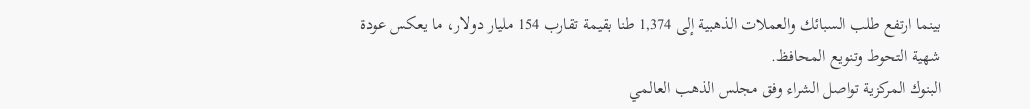بينما ارتفع طلب السبائك والعملات الذهبية إلى 1,374 طنا بقيمة تقارب 154 مليار دولار، ما يعكس عودة شهية التحوط وتنويع المحافظ.
البنوك المركزية تواصل الشراء وفق مجلس الذهب العالمي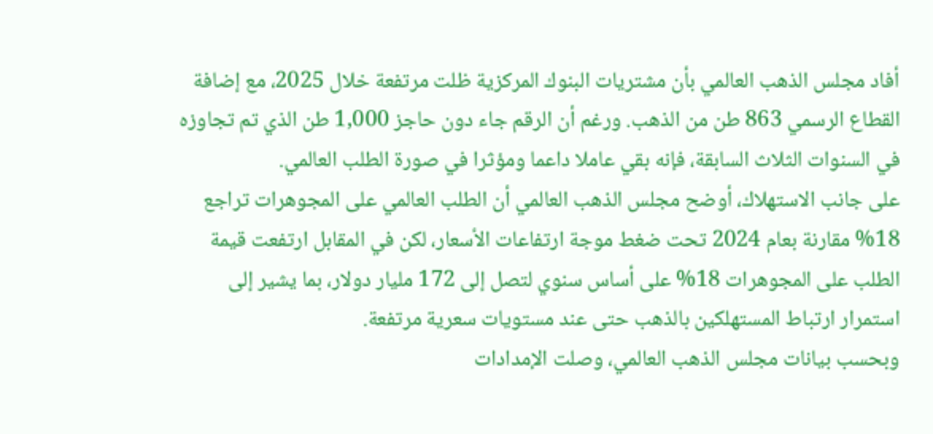أفاد مجلس الذهب العالمي بأن مشتريات البنوك المركزية ظلت مرتفعة خلال 2025، مع إضافة القطاع الرسمي 863 طن من الذهب. ورغم أن الرقم جاء دون حاجز 1,000 طن الذي تم تجاوزه في السنوات الثلاث السابقة، فإنه بقي عاملا داعما ومؤثرا في صورة الطلب العالمي.
على جانب الاستهلاك، أوضح مجلس الذهب العالمي أن الطلب العالمي على المجوهرات تراجع 18% مقارنة بعام 2024 تحت ضغط موجة ارتفاعات الأسعار، لكن في المقابل ارتفعت قيمة الطلب على المجوهرات 18% على أساس سنوي لتصل إلى 172 مليار دولار، بما يشير إلى استمرار ارتباط المستهلكين بالذهب حتى عند مستويات سعرية مرتفعة.
وبحسب بيانات مجلس الذهب العالمي، وصلت الإمدادات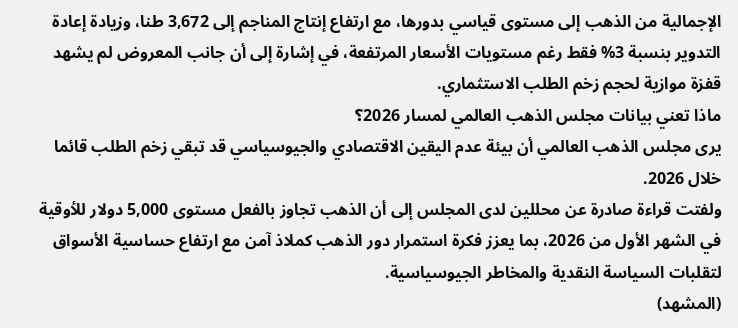الإجمالية من الذهب إلى مستوى قياسي بدورها، مع ارتفاع إنتاج المناجم إلى 3,672 طنا، وزيادة إعادة التدوير بنسبة 3% فقط رغم مستويات الأسعار المرتفعة، في إشارة إلى أن جانب المعروض لم يشهد قفزة موازية لحجم زخم الطلب الاستثماري.
ماذا تعني بيانات مجلس الذهب العالمي لمسار 2026؟
يرى مجلس الذهب العالمي أن بيئة عدم اليقين الاقتصادي والجيوسياسي قد تبقي زخم الطلب قائما خلال 2026.
ولفتت قراءة صادرة عن محللين لدى المجلس إلى أن الذهب تجاوز بالفعل مستوى 5,000 دولار للأوقية في الشهر الأول من 2026، بما يعزز فكرة استمرار دور الذهب كملاذ آمن مع ارتفاع حساسية الأسواق لتقلبات السياسة النقدية والمخاطر الجيوسياسية.
(المشهد)